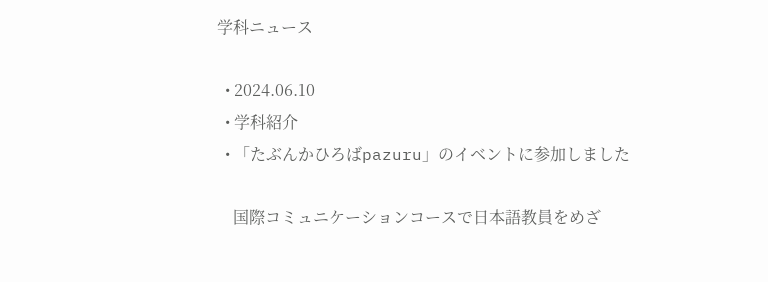学科ニュース

  • 2024.06.10
  • 学科紹介
  • 「たぶんかひろばpazuru」のイベントに参加しました

    国際コミュニケーションコースで日本語教員をめざ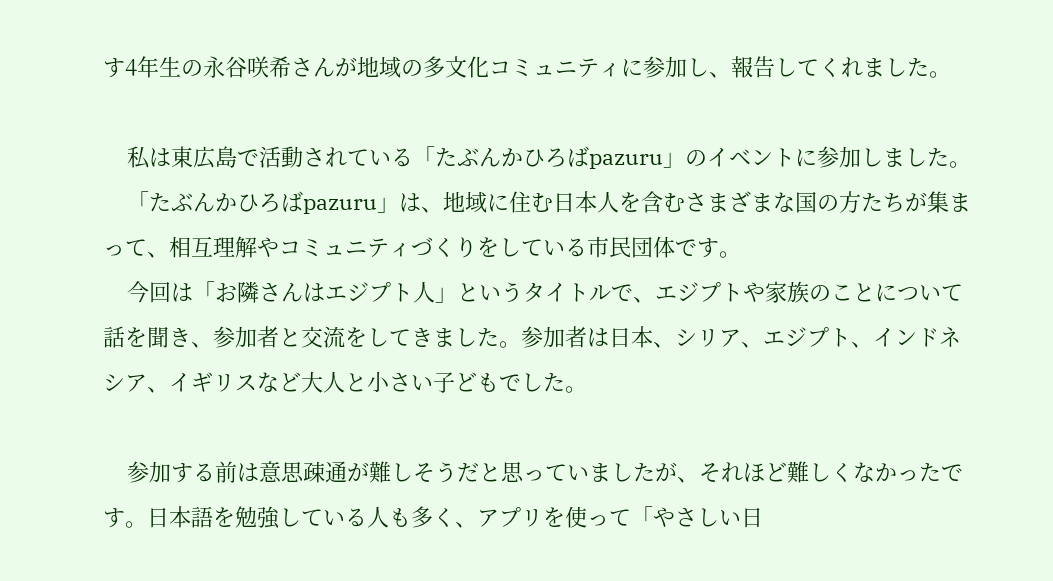す4年生の永谷咲希さんが地域の多文化コミュニティに参加し、報告してくれました。

    私は東広島で活動されている「たぶんかひろばpazuru」のイベントに参加しました。
    「たぶんかひろばpazuru」は、地域に住む日本人を含むさまざまな国の方たちが集まって、相互理解やコミュニティづくりをしている市民団体です。
    今回は「お隣さんはエジプト人」というタイトルで、エジプトや家族のことについて話を聞き、参加者と交流をしてきました。参加者は日本、シリア、エジプト、インドネシア、イギリスなど大人と小さい子どもでした。

    参加する前は意思疎通が難しそうだと思っていましたが、それほど難しくなかったです。日本語を勉強している人も多く、アプリを使って「やさしい日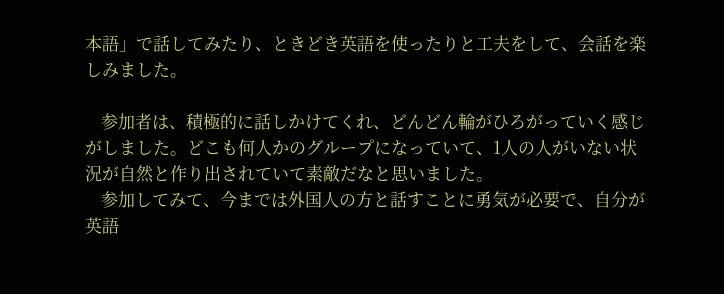本語」で話してみたり、ときどき英語を使ったりと工夫をして、会話を楽しみました。

    参加者は、積極的に話しかけてくれ、どんどん輪がひろがっていく感じがしました。どこも何人かのグループになっていて、1人の人がいない状況が自然と作り出されていて素敵だなと思いました。
    参加してみて、今までは外国人の方と話すことに勇気が必要で、自分が英語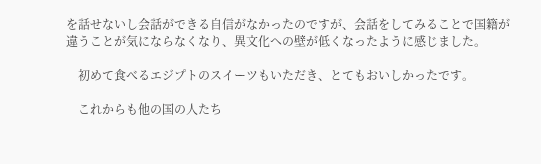を話せないし会話ができる自信がなかったのですが、会話をしてみることで国籍が違うことが気にならなくなり、異文化への壁が低くなったように感じました。

    初めて食べるエジプトのスイーツもいただき、とてもおいしかったです。

    これからも他の国の人たち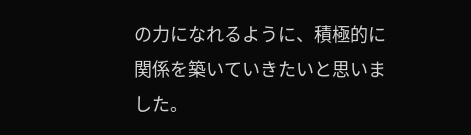の力になれるように、積極的に関係を築いていきたいと思いました。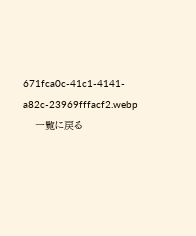671fca0c-41c1-4141-a82c-23969fffacf2.webp
    一覧に戻る